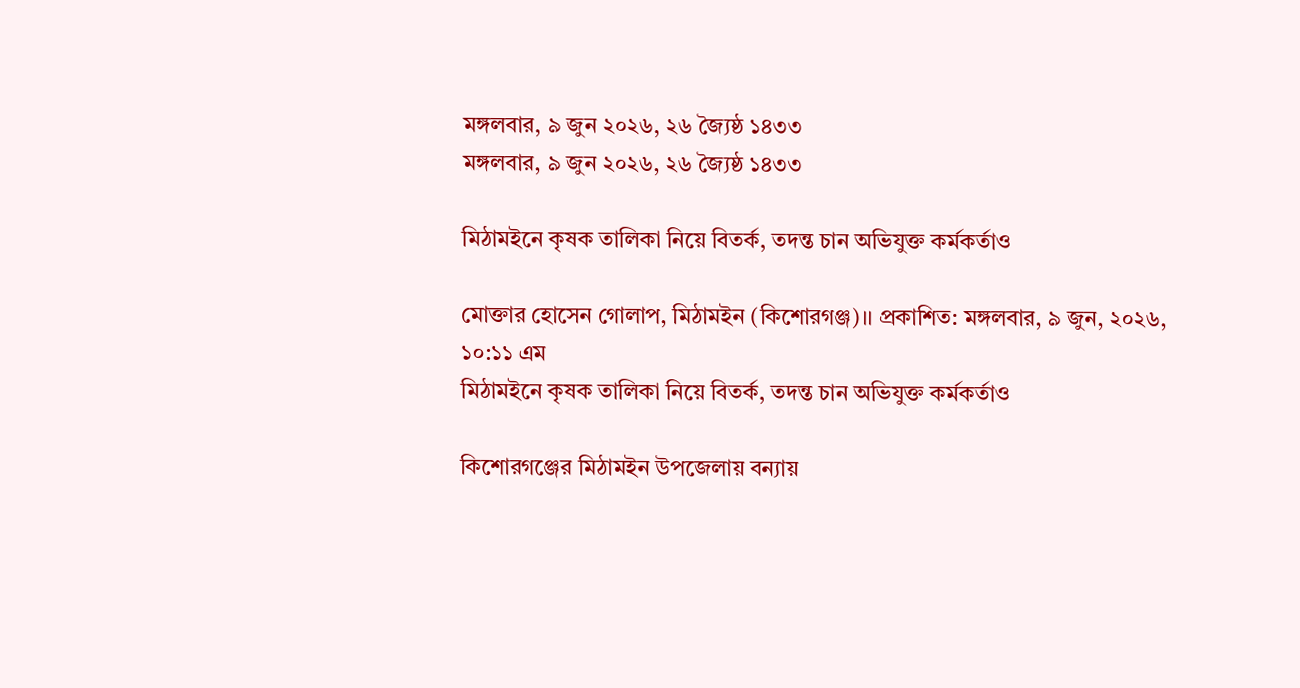মঙ্গলবার, ৯ জুন ২০২৬, ২৬ জ্যৈষ্ঠ ১৪৩৩
মঙ্গলবার, ৯ জুন ২০২৬, ২৬ জ্যৈষ্ঠ ১৪৩৩

মিঠামইনে কৃষক তালিকা নিয়ে বিতর্ক, তদন্ত চান অভিযুক্ত কর্মকর্তাও

মোক্তার হোসেন গোলাপ, মিঠামইন (কিশোরগঞ্জ)।। প্রকাশিত: মঙ্গলবার, ৯ জুন, ২০২৬, ১০:১১ এম
মিঠামইনে কৃষক তালিকা নিয়ে বিতর্ক, তদন্ত চান অভিযুক্ত কর্মকর্তাও

কিশোরগঞ্জের মিঠামইন উপজেলায় বন্যায়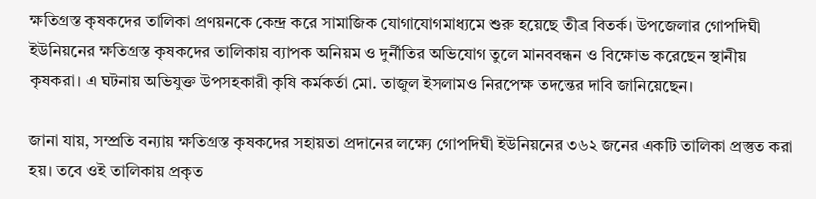ক্ষতিগ্রস্ত কৃষকদের তালিকা প্রণয়নকে কেন্দ্র করে সামাজিক যোগাযোগমাধ্যমে শুরু হয়েছে তীব্র বিতর্ক। উপজেলার গোপদিঘী ইউনিয়নের ক্ষতিগ্রস্ত কৃষকদের তালিকায় ব্যাপক অনিয়ম ও দুর্নীতির অভিযোগ তুলে মানববন্ধন ও বিক্ষোভ করেছেন স্থানীয় কৃষকরা। এ ঘটনায় অভিযুক্ত উপসহকারী কৃষি কর্মকর্তা মো. তাজুল ইসলামও নিরপেক্ষ তদন্তের দাবি জানিয়েছেন।

জানা যায়, সম্প্রতি বন্যায় ক্ষতিগ্রস্ত কৃষকদের সহায়তা প্রদানের লক্ষ্যে গোপদিঘী ইউনিয়নের ৩৬২ জনের একটি তালিকা প্রস্তুত করা হয়। তবে ওই তালিকায় প্রকৃত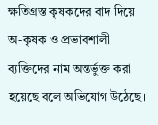ক্ষতিগ্রস্ত কৃষকদের বাদ দিয়ে অ-কৃষক ও প্রভাবশালী ব্যক্তিদের নাম অন্তর্ভুক্ত করা হয়েছে বলে অভিযোগ উঠেছে।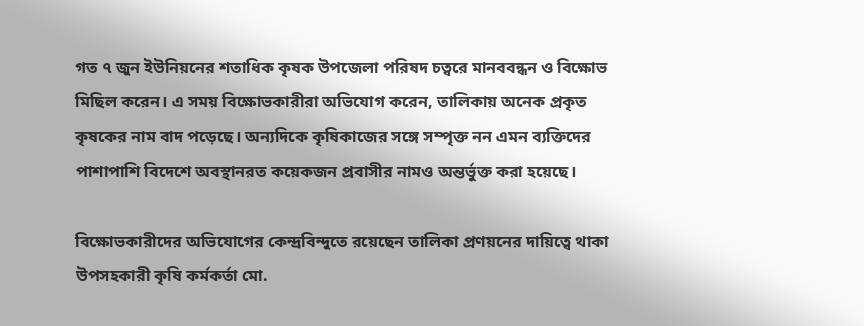গত ৭ জুন ইউনিয়নের শতাধিক কৃষক উপজেলা পরিষদ চত্বরে মানববন্ধন ও বিক্ষোভ মিছিল করেন। এ সময় বিক্ষোভকারীরা অভিযোগ করেন, তালিকায় অনেক প্রকৃত কৃষকের নাম বাদ পড়েছে। অন্যদিকে কৃষিকাজের সঙ্গে সম্পৃক্ত নন এমন ব্যক্তিদের পাশাপাশি বিদেশে অবস্থানরত কয়েকজন প্রবাসীর নামও অন্তর্ভুক্ত করা হয়েছে।

বিক্ষোভকারীদের অভিযোগের কেন্দ্রবিন্দুতে রয়েছেন তালিকা প্রণয়নের দায়িত্বে থাকা উপসহকারী কৃষি কর্মকর্তা মো.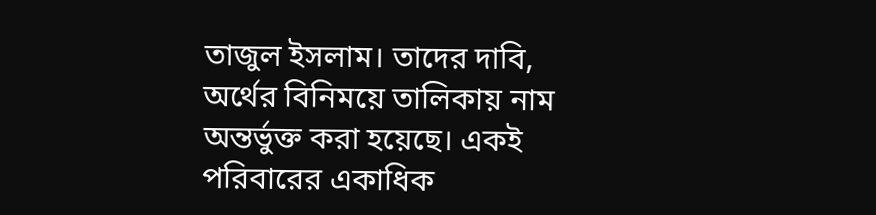তাজুল ইসলাম। তাদের দাবি, অর্থের বিনিময়ে তালিকায় নাম অন্তর্ভুক্ত করা হয়েছে। একই পরিবারের একাধিক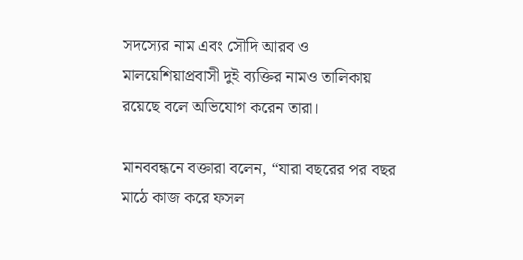সদস্যের নাম এবং সৌদি আরব ও মালয়েশিয়াপ্রবাসী দুই ব্যক্তির নামও তালিকায় রয়েছে বলে অভিযোগ করেন তারা।

মানববন্ধনে বক্তারা বলেন, “যারা বছরের পর বছর মাঠে কাজ করে ফসল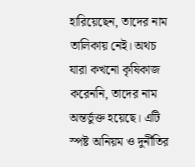হারিয়েছেন, তাদের নাম তালিকায় নেই। অথচ যারা কখনো কৃষিকাজ করেননি, তাদের নাম অন্তর্ভুক্ত হয়েছে। এটি স্পষ্ট অনিয়ম ও দুর্নীতির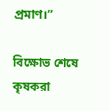প্রমাণ।”

বিক্ষোভ শেষে কৃষকরা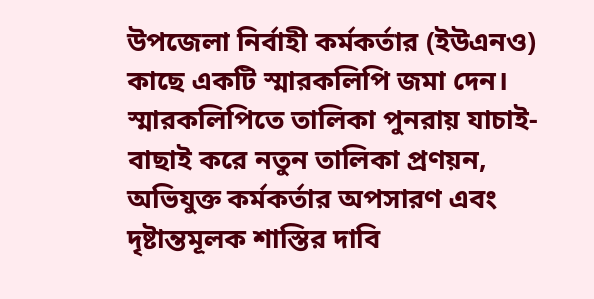উপজেলা নির্বাহী কর্মকর্তার (ইউএনও) কাছে একটি স্মারকলিপি জমা দেন। স্মারকলিপিতে তালিকা পুনরায় যাচাই-বাছাই করে নতুন তালিকা প্রণয়ন, অভিযুক্ত কর্মকর্তার অপসারণ এবং দৃষ্টান্তমূলক শাস্তির দাবি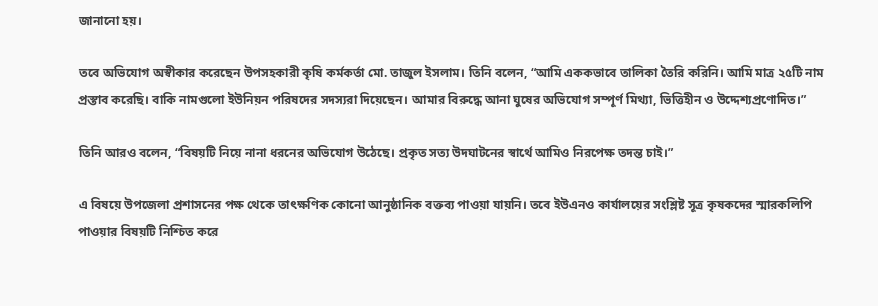জানানো হয়।

তবে অভিযোগ অস্বীকার করেছেন উপসহকারী কৃষি কর্মকর্তা মো. তাজুল ইসলাম। তিনি বলেন, “আমি এককভাবে তালিকা তৈরি করিনি। আমি মাত্র ২৫টি নাম প্রস্তাব করেছি। বাকি নামগুলো ইউনিয়ন পরিষদের সদস্যরা দিয়েছেন। আমার বিরুদ্ধে আনা ঘুষের অভিযোগ সম্পূর্ণ মিথ্যা, ভিত্তিহীন ও উদ্দেশ্যপ্রণোদিত।”

তিনি আরও বলেন, “বিষয়টি নিয়ে নানা ধরনের অভিযোগ উঠেছে। প্রকৃত সত্য উদঘাটনের স্বার্থে আমিও নিরপেক্ষ তদন্ত চাই।”

এ বিষয়ে উপজেলা প্রশাসনের পক্ষ থেকে তাৎক্ষণিক কোনো আনুষ্ঠানিক বক্তব্য পাওয়া যায়নি। তবে ইউএনও কার্যালয়ের সংশ্লিষ্ট সূত্র কৃষকদের স্মারকলিপি পাওয়ার বিষয়টি নিশ্চিত করে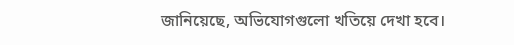জানিয়েছে, অভিযোগগুলো খতিয়ে দেখা হবে।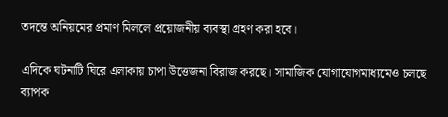তদন্তে অনিয়মের প্রমাণ মিললে প্রয়োজনীয় ব্যবস্থা গ্রহণ করা হবে।

এদিকে ঘটনাটি ঘিরে এলাকায় চাপা উত্তেজনা বিরাজ করছে। সামাজিক যোগাযোগমাধ্যমেও চলছে ব্যাপক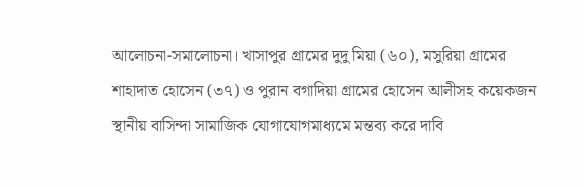আলোচনা-সমালোচনা। খাসাপুর গ্রামের দুদু মিয়া (৬০), মসুরিয়া গ্রামের শাহাদাত হোসেন (৩৭) ও পুরান বগাদিয়া গ্রামের হোসেন আলীসহ কয়েকজন স্থানীয় বাসিন্দা সামাজিক যোগাযোগমাধ্যমে মন্তব্য করে দাবি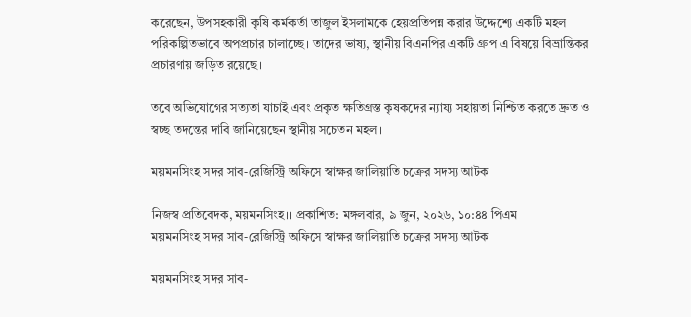করেছেন, উপসহকারী কৃষি কর্মকর্তা তাজুল ইসলামকে হেয়প্রতিপন্ন করার উদ্দেশ্যে একটি মহল পরিকল্পিতভাবে অপপ্রচার চালাচ্ছে। তাদের ভাষ্য, স্থানীয় বিএনপির একটি গ্রুপ এ বিষয়ে বিভ্রান্তিকর প্রচারণায় জড়িত রয়েছে।

তবে অভিযোগের সত্যতা যাচাই এবং প্রকৃত ক্ষতিগ্রস্ত কৃষকদের ন্যায্য সহায়তা নিশ্চিত করতে দ্রুত ও স্বচ্ছ তদন্তের দাবি জানিয়েছেন স্থানীয় সচেতন মহল।

ময়মনসিংহ সদর সাব-রেজিস্ট্রি অফিসে স্বাক্ষর জালিয়াতি চক্রের সদস্য আটক

নিজস্ব প্রতিবেদক, ময়মনসিংহ।। প্রকাশিত: মঙ্গলবার, ৯ জুন, ২০২৬, ১০:৪৪ পিএম
ময়মনসিংহ সদর সাব-রেজিস্ট্রি অফিসে স্বাক্ষর জালিয়াতি চক্রের সদস্য আটক

ময়মনসিংহ সদর সাব-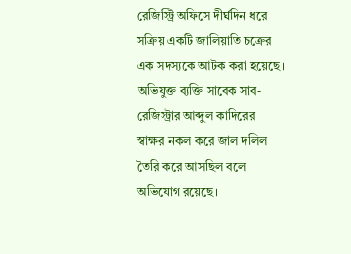রেজিস্ট্রি অফিসে দীর্ঘদিন ধরে সক্রিয় একটি জালিয়াতি চক্রের এক সদস্যকে আটক করা হয়েছে। অভিযুক্ত ব্যক্তি সাবেক সাব-রেজিস্ট্রার আব্দুল কাদিরের স্বাক্ষর নকল করে জাল দলিল তৈরি করে আসছিল বলে অভিযোগ রয়েছে।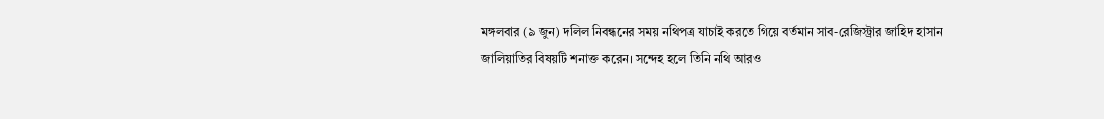মঙ্গলবার (৯ জুন) দলিল নিবন্ধনের সময় নথিপত্র যাচাই করতে গিয়ে বর্তমান সাব-রেজিস্ট্রার জাহিদ হাসান জালিয়াতির বিষয়টি শনাক্ত করেন। সন্দেহ হলে তিনি নথি আরও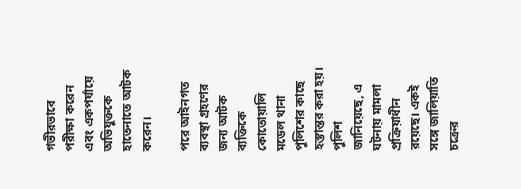গভীরভাবে পরীক্ষা করেন এবং একপর্যায়ে অভিযুক্তকে হাতেনাতে আটক করেন।

পরে আইনগত ব্যবস্থা গ্রহণের জন্য আটক ব্যক্তিকে কোতোয়ালি মডেল থানা পুলিশের কাছে হস্তান্তর করা হয়। পুলিশ জানিয়েছে, এ ঘটনায় মামলা প্রক্রিয়াধীন রয়েছে। একই সঙ্গে জালিয়াতি চক্রের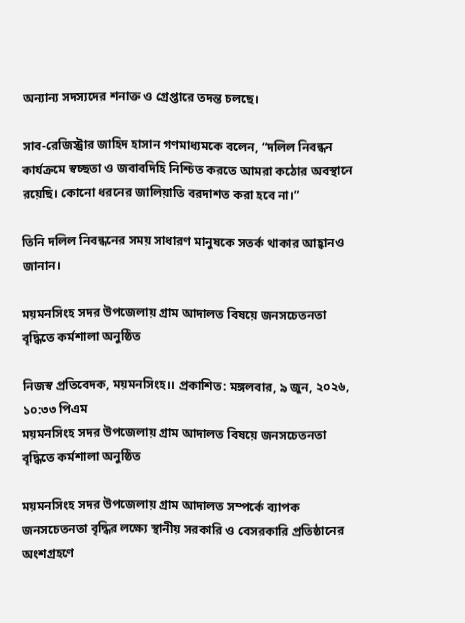অন্যান্য সদস্যদের শনাক্ত ও গ্রেপ্তারে তদন্ত চলছে।

সাব-রেজিস্ট্রার জাহিদ হাসান গণমাধ্যমকে বলেন, “দলিল নিবন্ধন কার্যক্রমে স্বচ্ছতা ও জবাবদিহি নিশ্চিত করতে আমরা কঠোর অবস্থানে রয়েছি। কোনো ধরনের জালিয়াতি বরদাশত করা হবে না।”

তিনি দলিল নিবন্ধনের সময় সাধারণ মানুষকে সতর্ক থাকার আহ্বানও জানান।

ময়মনসিংহ সদর উপজেলায় গ্রাম আদালত বিষয়ে জনসচেতনতা বৃদ্ধিতে কর্মশালা অনুষ্ঠিত

নিজস্ব প্রতিবেদক, ময়মনসিংহ।। প্রকাশিত: মঙ্গলবার, ৯ জুন, ২০২৬, ১০:৩৩ পিএম
ময়মনসিংহ সদর উপজেলায় গ্রাম আদালত বিষয়ে জনসচেতনতা বৃদ্ধিতে কর্মশালা অনুষ্ঠিত

ময়মনসিংহ সদর উপজেলায় গ্রাম আদালত সম্পর্কে ব্যাপক জনসচেতনতা বৃদ্ধির লক্ষ্যে স্থানীয় সরকারি ও বেসরকারি প্রতিষ্ঠানের অংশগ্রহণে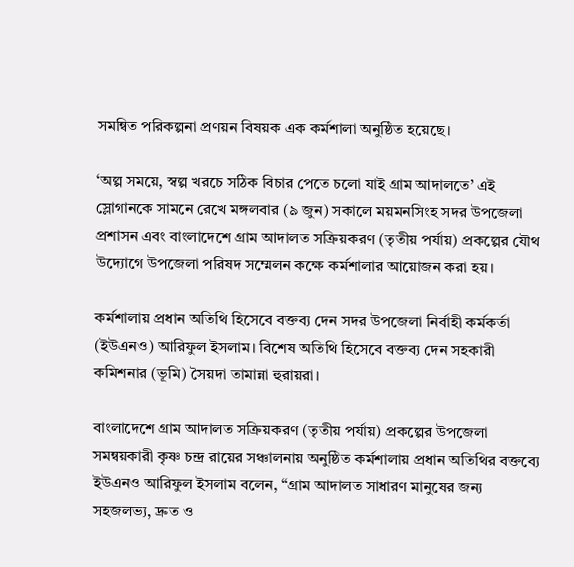সমন্বিত পরিকল্পনা প্রণয়ন বিষয়ক এক কর্মশালা অনুষ্ঠিত হয়েছে।

‘অল্প সময়ে, স্বল্প খরচে সঠিক বিচার পেতে চলো যাই গ্রাম আদালতে’ এই স্লোগানকে সামনে রেখে মঙ্গলবার (৯ জুন) সকালে ময়মনসিংহ সদর উপজেলা প্রশাসন এবং বাংলাদেশে গ্রাম আদালত সক্রিয়করণ (তৃতীয় পর্যায়) প্রকল্পের যৌথ উদ্যোগে উপজেলা পরিষদ সম্মেলন কক্ষে কর্মশালার আয়োজন করা হয়।

কর্মশালায় প্রধান অতিথি হিসেবে বক্তব্য দেন সদর উপজেলা নির্বাহী কর্মকর্তা (ইউএনও) আরিফুল ইসলাম। বিশেষ অতিথি হিসেবে বক্তব্য দেন সহকারী কমিশনার (ভূমি) সৈয়দা তামান্না হুরায়রা।

বাংলাদেশে গ্রাম আদালত সক্রিয়করণ (তৃতীয় পর্যায়) প্রকল্পের উপজেলা সমন্বয়কারী কৃষ্ণ চন্দ্র রায়ের সঞ্চালনায় অনুষ্ঠিত কর্মশালায় প্রধান অতিথির বক্তব্যে ইউএনও আরিফুল ইসলাম বলেন, “গ্রাম আদালত সাধারণ মানুষের জন্য সহজলভ্য, দ্রুত ও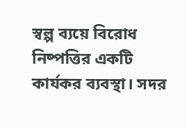স্বল্প ব্যয়ে বিরোধ নিষ্পত্তির একটি কার্যকর ব্যবস্থা। সদর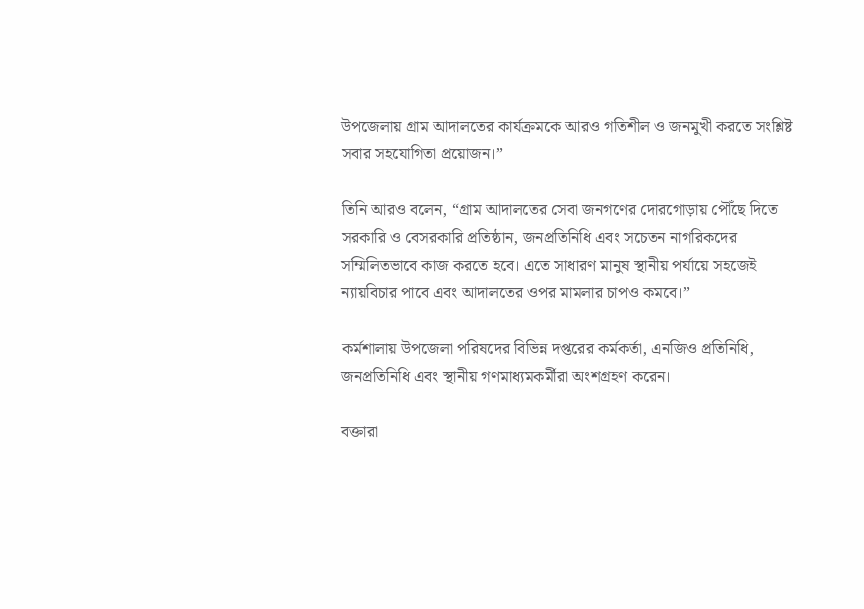উপজেলায় গ্রাম আদালতের কার্যক্রমকে আরও গতিশীল ও জনমুখী করতে সংশ্লিষ্ট সবার সহযোগিতা প্রয়োজন।”

তিনি আরও বলেন, “গ্রাম আদালতের সেবা জনগণের দোরগোড়ায় পৌঁছে দিতে সরকারি ও বেসরকারি প্রতিষ্ঠান, জনপ্রতিনিধি এবং সচেতন নাগরিকদের সম্মিলিতভাবে কাজ করতে হবে। এতে সাধারণ মানুষ স্থানীয় পর্যায়ে সহজেই ন্যায়বিচার পাবে এবং আদালতের ওপর মামলার চাপও কমবে।”

কর্মশালায় উপজেলা পরিষদের বিভিন্ন দপ্তরের কর্মকর্তা, এনজিও প্রতিনিধি, জনপ্রতিনিধি এবং স্থানীয় গণমাধ্যমকর্মীরা অংশগ্রহণ করেন।

বক্তারা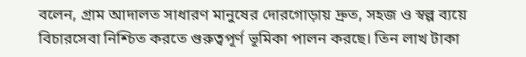বলেন, গ্রাম আদালত সাধারণ মানুষের দোরগোড়ায় দ্রুত, সহজ ও স্বল্প ব্যয়ে বিচারসেবা নিশ্চিত করতে গুরুত্বপূর্ণ ভূমিকা পালন করছে। তিন লাখ টাকা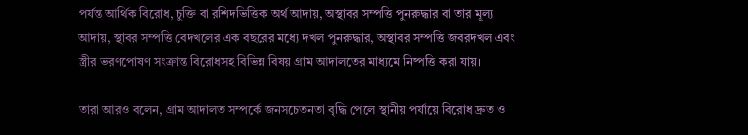পর্যন্ত আর্থিক বিরোধ, চুক্তি বা রশিদভিত্তিক অর্থ আদায়, অস্থাবর সম্পত্তি পুনরুদ্ধার বা তার মূল্য আদায়, স্থাবর সম্পত্তি বেদখলের এক বছরের মধ্যে দখল পুনরুদ্ধার, অস্থাবর সম্পত্তি জবরদখল এবং স্ত্রীর ভরণপোষণ সংক্রান্ত বিরোধসহ বিভিন্ন বিষয় গ্রাম আদালতের মাধ্যমে নিষ্পত্তি করা যায়।

তারা আরও বলেন, গ্রাম আদালত সম্পর্কে জনসচেতনতা বৃদ্ধি পেলে স্থানীয় পর্যায়ে বিরোধ দ্রুত ও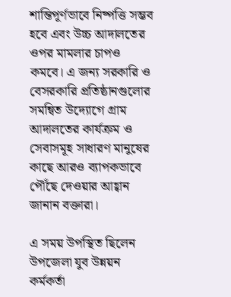শান্তিপূর্ণভাবে নিষ্পত্তি সম্ভব হবে এবং উচ্চ আদালতের ওপর মামলার চাপও কমবে। এ জন্য সরকারি ও বেসরকারি প্রতিষ্ঠানগুলোর সমন্বিত উদ্যোগে গ্রাম আদালতের কার্যক্রম ও সেবাসমূহ সাধারণ মানুষের কাছে আরও ব্যাপকভাবে পৌঁছে দেওয়ার আহ্বান জানান বক্তারা।

এ সময় উপস্থিত ছিলেন উপজেলা যুব উন্নয়ন কর্মকর্তা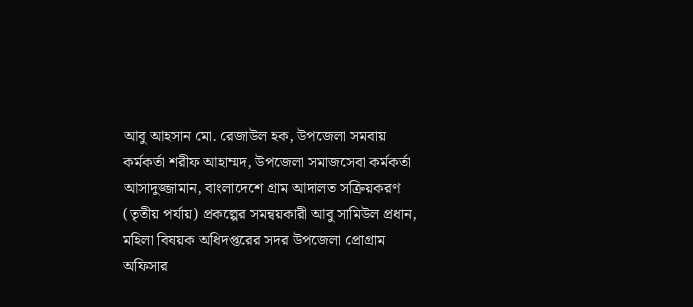আবু আহসান মো. রেজাউল হক, উপজেলা সমবায় কর্মকর্তা শরীফ আহাম্মদ, উপজেলা সমাজসেবা কর্মকর্তা আসাদুজ্জামান, বাংলাদেশে গ্রাম আদালত সক্রিয়করণ (তৃতীয় পর্যায়) প্রকল্পের সমন্বয়কারী আবু সামিউল প্রধান, মহিলা বিষয়ক অধিদপ্তরের সদর উপজেলা প্রোগ্রাম অফিসার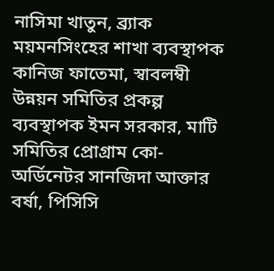নাসিমা খাতুন, ব্র্যাক ময়মনসিংহের শাখা ব্যবস্থাপক কানিজ ফাতেমা, স্বাবলম্বী উন্নয়ন সমিতির প্রকল্প ব্যবস্থাপক ইমন সরকার, মাটি সমিতির প্রোগ্রাম কো-অর্ডিনেটর সানজিদা আক্তার বর্ষা, পিসিসি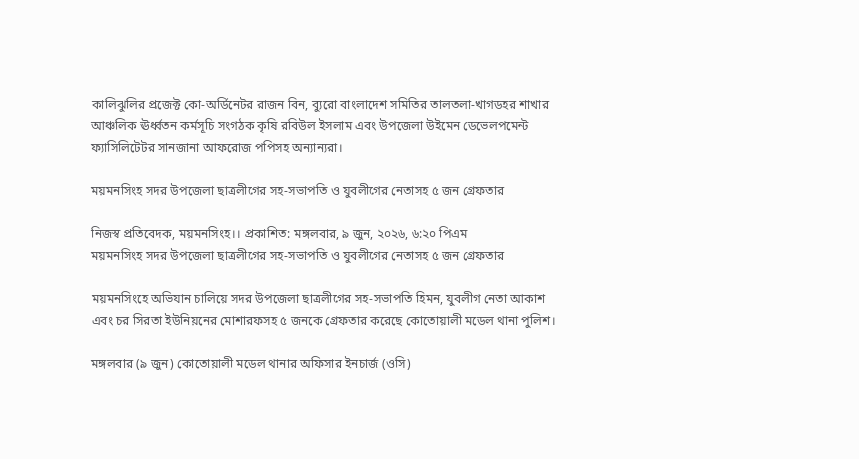কালিঝুলির প্রজেক্ট কো-অর্ডিনেটর রাজন বিন, ব্যুরো বাংলাদেশ সমিতির তালতলা-খাগডহর শাখার আঞ্চলিক ঊর্ধ্বতন কর্মসূচি সংগঠক কৃষি রবিউল ইসলাম এবং উপজেলা উইমেন ডেভেলপমেন্ট ফ্যাসিলিটেটর সানজানা আফরোজ পপিসহ অন্যান্যরা।

ময়মনসিংহ সদর উপজেলা ছাত্রলীগের সহ-সভাপতি ও যুবলীগের নেতাসহ ৫ জন গ্রেফতার

নিজস্ব প্রতিবেদক, ময়মনসিংহ।। প্রকাশিত: মঙ্গলবার, ৯ জুন, ২০২৬, ৬:২০ পিএম
ময়মনসিংহ সদর উপজেলা ছাত্রলীগের সহ-সভাপতি ও যুবলীগের নেতাসহ ৫ জন গ্রেফতার

ময়মনসিংহে অভিযান চালিয়ে সদর উপজেলা ছাত্রলীগের সহ-সভাপতি হিমন, যুবলীগ নেতা আকাশ এবং চর সিরতা ইউনিয়নের মোশারফসহ ৫ জনকে গ্রেফতার করেছে কোতোয়ালী মডেল থানা পুলিশ।

মঙ্গলবার (৯ জুন) কোতোয়ালী মডেল থানার অফিসার ইনচার্জ (ওসি)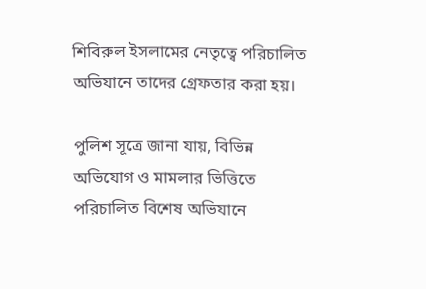শিবিরুল ইসলামের নেতৃত্বে পরিচালিত অভিযানে তাদের গ্রেফতার করা হয়।

পুলিশ সূত্রে জানা যায়, বিভিন্ন অভিযোগ ও মামলার ভিত্তিতে পরিচালিত বিশেষ অভিযানে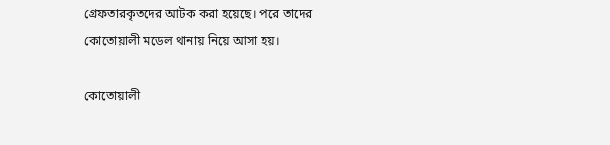গ্রেফতারকৃতদের আটক করা হয়েছে। পরে তাদের কোতোয়ালী মডেল থানায় নিয়ে আসা হয়।

কোতোয়ালী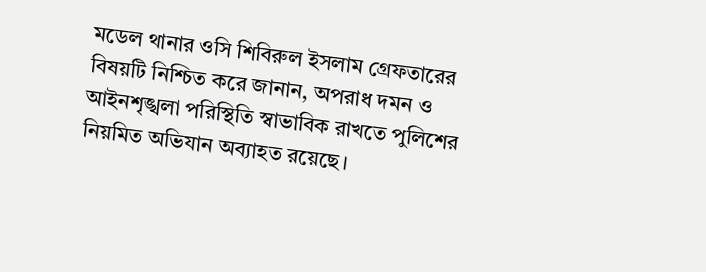মডেল থানার ওসি শিবিরুল ইসলাম গ্রেফতারের বিষয়টি নিশ্চিত করে জানান, অপরাধ দমন ও আইনশৃঙ্খলা পরিস্থিতি স্বাভাবিক রাখতে পুলিশের নিয়মিত অভিযান অব্যাহত রয়েছে।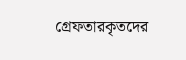গ্রেফতারকৃতদের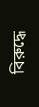বিরুদ্ধে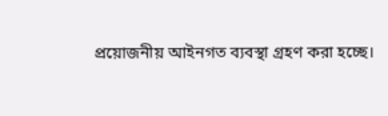প্রয়োজনীয় আইনগত ব্যবস্থা গ্রহণ করা হচ্ছে।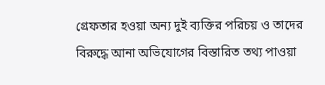গ্রেফতার হওয়া অন্য দুই ব্যক্তির পরিচয় ও তাদের বিরুদ্ধে আনা অভিযোগের বিস্তারিত তথ্য পাওয়া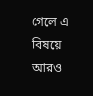গেলে এ বিষয়ে আরও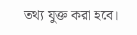তথ্য যুক্ত করা হবে।